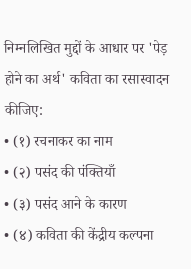निम्नलिखित मुद्दों के आधार पर 'पेड़ होने का अर्थ' कविता का रसास्वादन कीजिए:
• (१) रचनाकर का नाम
• (२) पसंद की पंक्तियाँ
• (३) पसंद आने के कारण
• (४) कविता की केंद्रीय कल्पना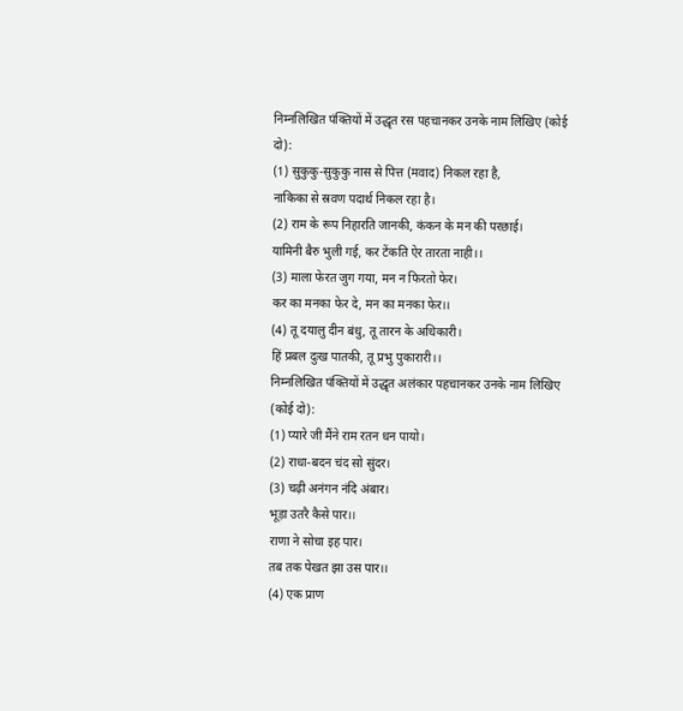निम्नलिखित पंक्तियों में उद्धृत रस पहचानकर उनके नाम लिखिए (कोई दो):
(1) सुकुकु-सुकुकु नास से पित्त (मवाद) निकल रहा है,
नाकिका से स्रवण पदार्थ निकल रहा है।
(2) राम के रूप निहारति जानकी, कंकन के मन की परछाई।
यामिनी बैरु भुली गई, कर टेंकति ऐर तारता नाही।।
(3) माला फेरत जुग गया, मन न फिरतो फेर।
कर का मनका फेर दे, मन का मनका फेर।।
(4) तू दयालु दीन बंधु, तू तारन के अधिकारी।
हिं प्रबल दुःख पातकी, तू प्रभु पुकारारी।।
निम्नलिखित पंक्तियों में उद्धृत अलंकार पहचानकर उनके नाम लिखिए (कोई दो):
(1) प्यारे जी मैंने राम रतन धन पायो।
(2) राधा-बदन चंद सो सुंदर।
(3) चढ़ी अनंगन नंदि अंबार।
भूड़ा उतरै कैसे पार।।
राणा ने सोचा इह पार।
तब तक पेखत झा उस पार।।
(4) एक प्राण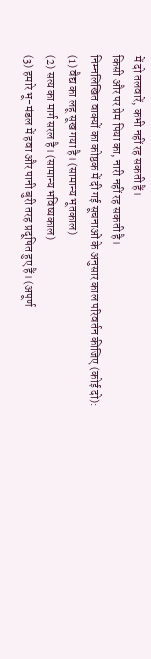में दो तलवारें, कभी नहीं रह सकती हैं।
किसी और पर प्रेम पिया का, नारी नहीं रह सकती है।
निम्नलिखित वाक्यों का कोष्ठक में दी गई सूचनाओं के अनुसार काल परिवर्तन कीजिए (कोई दो):
(1) वैद्य का लहू सूख गया है। (सामान्य भूतकाल)
(2) सत्य का मार्ग सरल है। (सामान्य भविष्यकाल)
(3) हमारे भू-मंडल में हवा और पानी बुरी तरह प्रदूषित हुए हैं। (अपूर्ण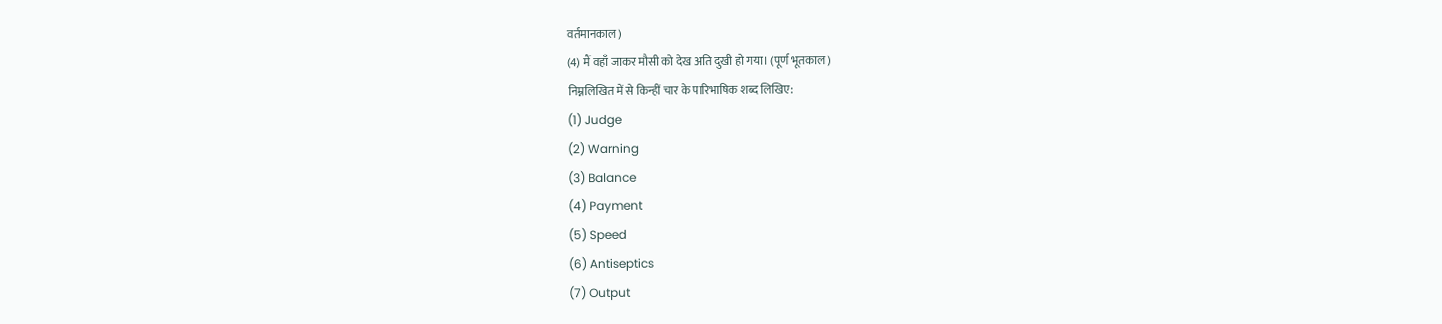वर्तमानकाल)
(4) मैं वहाँ जाकर मौसी को देख अति दुखी हो गया। (पूर्ण भूतकाल)
निम्नलिखित में से किन्हीं चार के पारिभाषिक शब्द लिखिए:
(1) Judge
(2) Warning
(3) Balance
(4) Payment
(5) Speed
(6) Antiseptics
(7) Output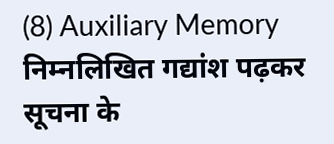(8) Auxiliary Memory
निम्नलिखित गद्यांश पढ़कर सूचना के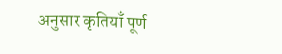अनुसार कृतियाँ पूर्ण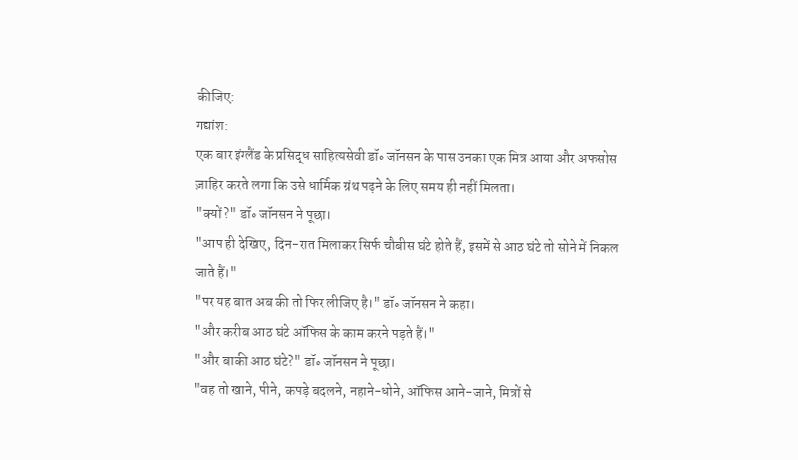कीजिए:
गद्यांश:
एक बार इंग्लैंड के प्रसिद्ध साहित्यसेवी डॉ॰ जॉनसन के पास उनका एक मित्र आया और अफसोस ज़ाहिर करते लगा कि उसे धार्मिक ग्रंथ पढ़ने के लिए समय ही नहीं मिलता।
"क्यों?" डॉ॰ जॉनसन ने पूछा।
"आप ही देखिए, दिन-रात मिलाकर सिर्फ चौबीस घंटे होते हैं, इसमें से आठ घंटे तो सोने में निकल जाते हैं।"
"पर यह बात अब की तो फिर लीजिए है।" डॉ॰ जॉनसन ने कहा।
"और करीब आठ घंटे ऑफिस के काम करने पड़ते हैं।"
"और बाकी आठ घंटे?" डॉ॰ जॉनसन ने पूछा।
"वह तो खाने, पीने, कपड़े बदलने, नहाने-धोने, ऑफिस आने-जाने, मित्रों से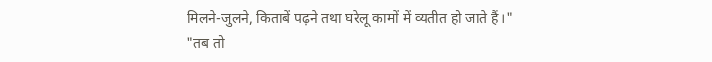मिलने-जुलने, किताबें पढ़ने तथा घरेलू कामों में व्यतीत हो जाते हैं।"
"तब तो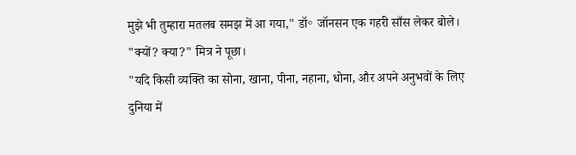मुझे भी तुम्हारा मतलब समझ में आ गया," डॉ॰ जॉनसन एक गहरी साँस लेकर बोले।
"क्यों? क्या?" मित्र ने पूछा।
"यदि किसी व्यक्ति का सोना, खाना, पीना, नहाना, धोना, और अपने अनुभवों के लिए दुनिया में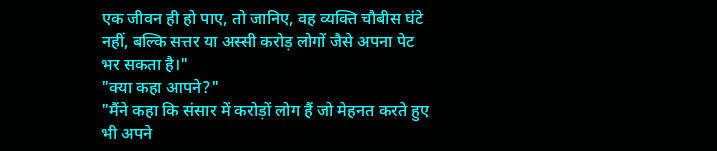एक जीवन ही हो पाए, तो जानिए, वह व्यक्ति चौबीस घंटे नहीं, बल्कि सत्तर या अस्सी करोड़ लोगों जैसे अपना पेट भर सकता है।"
"क्या कहा आपने?"
"मैंने कहा कि संसार में करोड़ों लोग हैं जो मेहनत करते हुए भी अपने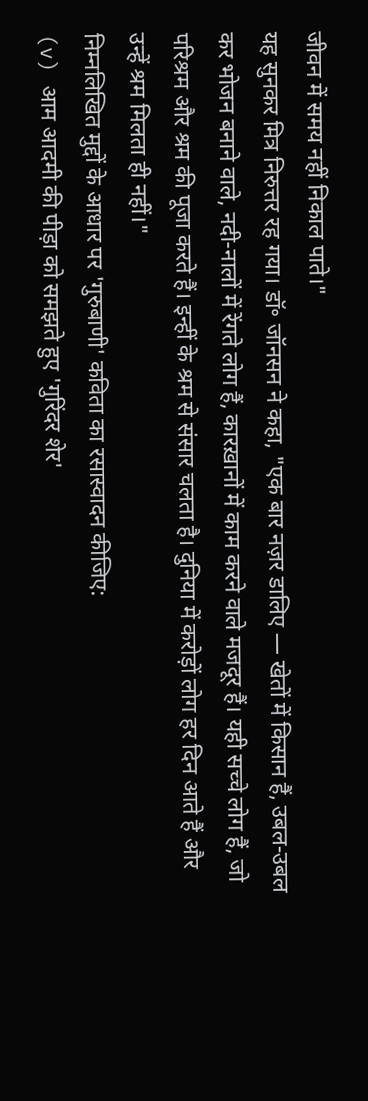जीवन में समय नहीं निकाल पाते।"
यह सुनकर मित्र निरुत्तर रह गया। डॉ॰ जॉनसन ने कहा, "एक बार नज़र डालिए — खेतों में किसान हैं, उबल-उबल कर भोजन बनाने वाले, नदी-नालों में रेंगते लोग हैं, कारख़ानों में काम करने वाले मजदूर हैं। यही सच्चे लोग हैं, जो परिश्रम और श्रम की पूजा करते हैं। इन्हीं के श्रम से संसार चलता है। दुनिया में करोड़ों लोग हर दिन आते हैं और उन्हें श्रम मिलता ही नहीं।"
निम्नलिखित मुद्दों के आधार पर 'गुरुबाणी' कविता का रसास्वादन कीजिए:
(v) आम आदमी की पीड़ा को समझते हुए 'गुरिंदर शेर'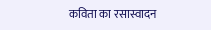कविता का रसास्वादन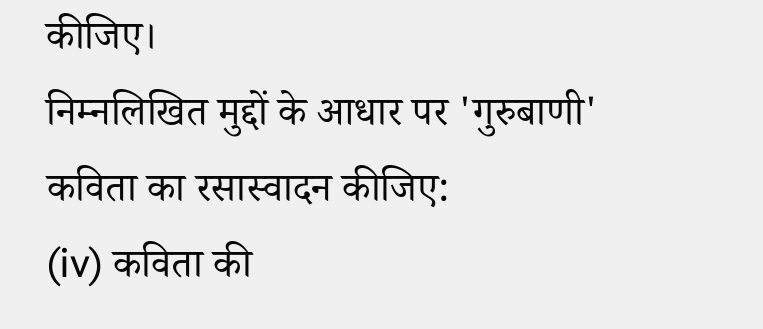कीजिए।
निम्नलिखित मुद्दों के आधार पर 'गुरुबाणी' कविता का रसास्वादन कीजिए:
(iv) कविता की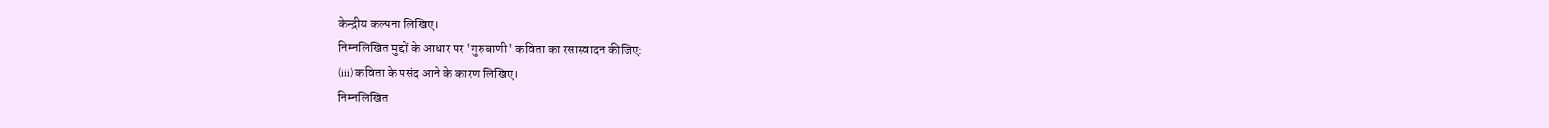केन्द्रीय कल्पना लिखिए।
निम्नलिखित मुद्दों के आधार पर 'गुरुबाणी' कविता का रसास्वादन कीजिए:
(iii) कविता के पसंद आने के कारण लिखिए।
निम्नलिखित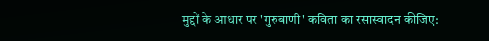मुद्दों के आधार पर 'गुरुबाणी' कविता का रसास्वादन कीजिए: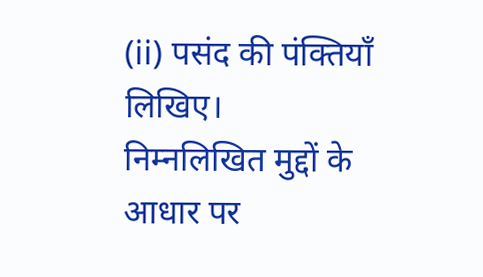(ii) पसंद की पंक्तियाँ लिखिए।
निम्नलिखित मुद्दों के आधार पर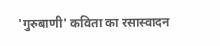'गुरुबाणी' कविता का रसास्वादन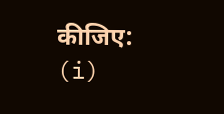कीजिए:
(i)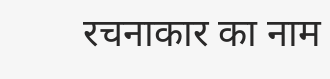रचनाकार का नाम